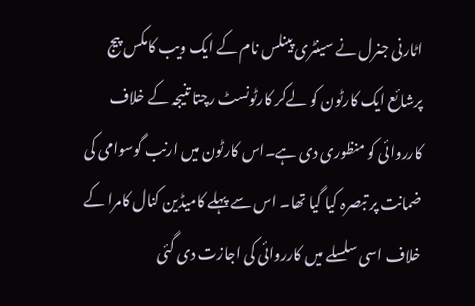اٹارنی جنرل نے سینٹری پینلس نام کے ایک ویب کامکس پیج پرشائع ایک کارٹون کو لےکر کارٹونسٹ رچتا تنیجہ کے خلاف کارروائی کو منظوری دی ہے۔اس کارٹون میں ارنب گوسوامی کی ضمانت پر تبصرہ کیا گیا تھا۔ اس سے پہلے کامیڈین کنال کامرا کے خلاف اسی سلسلے میں کارروائی کی اجازت دی گئی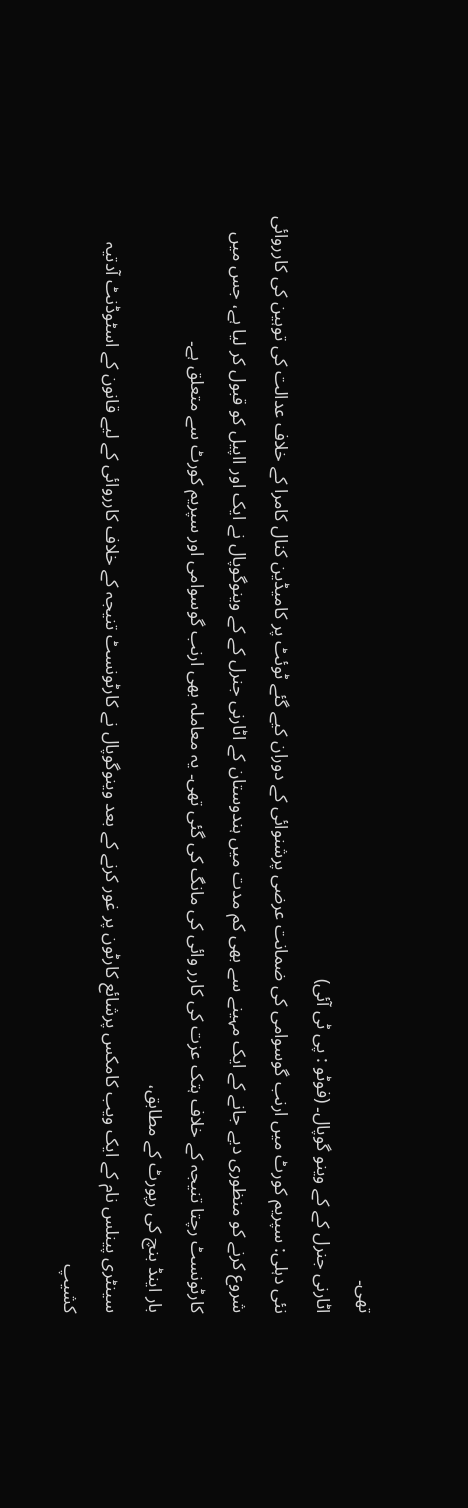تھی۔
اٹارنی جنرل کے کے وینو گوپال۔ (فوٹو : پی ٹی آئی)
نئی دہلی: سپریم کورٹ میں ارنب گوسوامی کی ضمانت عرضی پرشنوائی کے دوران کیے گئے ٹوئٹ پر کامیڈین کنال کامرا کے خلاف عدالت کی توہین کی کارروائی شروع کرنے کو منظوری دیے جانے کے ایک مہینے سے بھی کم مدت میں ہندوستان کے اٹارنی جنرل کے کے وینوگوپال نے ایک اور ااپیل کو قبول کر لیا ہے، جس میں کارٹونسٹ رچتا تنیجہ کے خلاف ہتک عزت کی کارر وائی کی مانگ کی گئی تھی۔ یہ معاملہ بھی ارنب گوسوامی اور سپریم کورٹ سے متعلق ہے۔
بار اینڈ بنچ کی رپورٹ کے مطابق،
سینٹری پینلس نام کے ایک ویب کامکس پرشائع کارٹون پر غور کرنے کے بعد وینوگوپال نے کارٹونسٹ تنیجہ کے خلاف کارروائی کے لیے قانون کے اسٹوڈنٹ آدتیہ کشیپ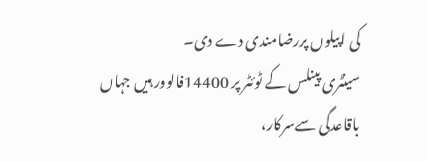کی اپیلوں پررضامندی دے دی۔
سینٹری پینلس کے ٹوئٹر پر 14400فالوور ہیں جہاں باقاعدگی سےسرکار،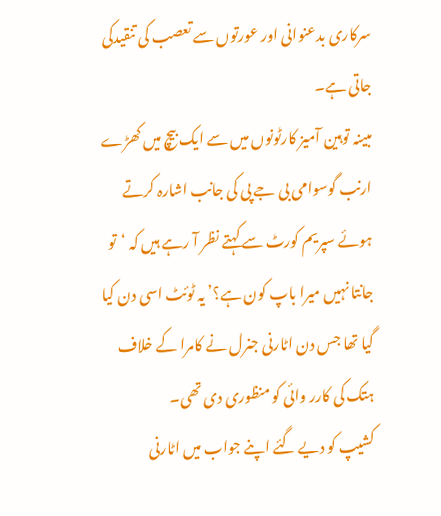سرکاری بدعنوانی اور عورتوں سے تعصب کی تنقیدکی جاتی ہے۔
مبینہ توہین آمیز کارٹونوں میں سے ایک بیچ میں کھڑے ارنب گوسوامی بی جے پی کی جانب اشارہ کرتے ہوئے سپریم کورٹ سے کہتے نظر آ رہے ہیں کہ ‘تو جانتا نہیں میرا باپ کون ہے؟’ یہ ٹوئٹ اسی دن کیا گیا تھا جس دن اٹارنی جنرل نے کامرا کے خلاف ہتک کی کارر وائی کو منظوری دی تھی۔
کشیپ کو دیے گئے اپنے جواب میں اٹارنی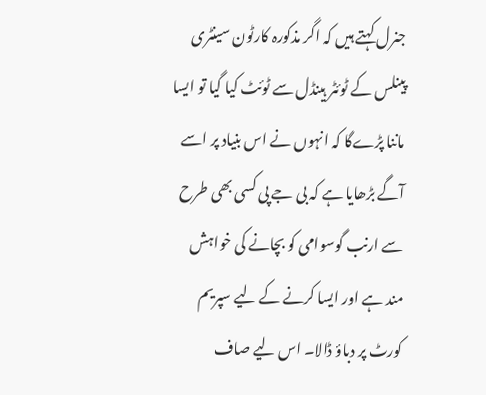جنرل کہتے ہیں کہ اگر مذکورہ کارٹون سینٹری پینلس کے ٹوئٹر ہینڈل سے ٹوئٹ کیا گیا تو ایسا ماننا پڑےگا کہ انہوں نے اس بنیاد پر اسے آگے بڑھایا ہے کہ بی جے پی کسی بھی طرح سے ارنب گوسوامی کو بچانے کی خواہش مند ہے اور ایسا کرنے کے لیے سپریم کورٹ پر دباؤ ڈالا۔ اس لیے صاف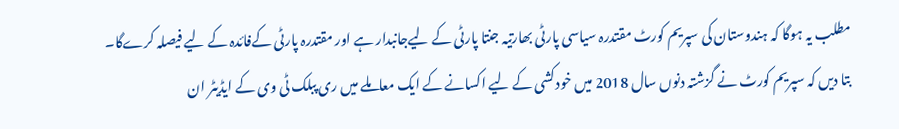مطلب یہ ہوگا کہ ہندوستان کی سپریم کورٹ مقتدرہ سیاسی پارٹی بھارتیہ جنتا پارٹی کے لیےجانبدار ہے اور مقتدرہ پارٹی کےفائدہ کے لیے فیصلہ کرےگا۔
بتا دیں کہ سپریم کورٹ نے گزشتہ دنوں سال 2018 میں خودکشی کے لیے اکسانے کے ایک معاملے میں ری پبلک ٹی وی کے ایڈیٹر ان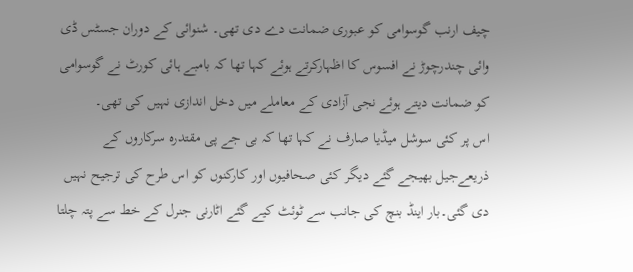چیف ارنب گوسوامی کو عبوری ضمانت دے دی تھی۔ شنوائی کے دوران جسٹس ڈی وائی چندرچوڑ نے افسوس کا اظہارکرتے ہوئے کہا تھا کہ بامبے ہائی کورٹ نے گوسوامی کو ضمانت دیتے ہوئے نجی آزادی کے معاملے میں دخل اندازی نہیں کی تھی۔
اس پر کئی سوشل میڈیا صارف نے کہا تھا کہ بی جے پی مقتدرہ سرکاروں کے ذریعےجیل بھیجے گئے دیگر کئی صحافیوں اور کارکنوں کو اس طرح کی ترجیح نہیں دی گئی۔بار اینڈ بنچ کی جانب سے ٹوئٹ کیے گئے اٹارنی جنرل کے خط سے پتہ چلتا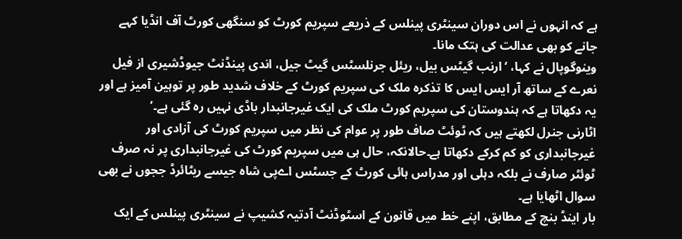ہے کہ انہوں نے اس دوران سینٹری پینلس کے ذریعے سپریم کورٹ کو سنگھی کورٹ آف انڈیا کہے جانے کو بھی عدالت کی ہتک مانا۔
وینوگوپال نے کہا، ‘ارنب گیٹس بیل، ریئل جرنلسٹس گیٹ جیل، اندی پینڈنٹ جیوڈشیری از فیل نعرے کے ساتھ آر ایس ایس کا تذکرہ ملک کی سپریم کورٹ کے خلاف شدید طور پر توہین آمیز ہے اور یہ دکھاتا ہے کہ ہندوستان کی سپریم کورٹ ملک کی ایک غیرجانبدار باڈی نہیں رہ گئی ہے۔’
اٹارنی جنرل لکھتے ہیں کہ ٹوئٹ صاف طور پر عوام کی نظر میں سپریم کورٹ کی آزادی اور غیرجانبداری کو کم کرکے دکھاتا ہے۔حالانکہ، حال ہی میں سپریم کورٹ کی غیرجانبداری پر نہ صرف ٹوئٹر صارف نے بلکہ دہلی اور مدراس ہائی کورٹ کے جسٹس اےپی شاہ جیسے ریٹائرڈ ججوں نے بھی سوال اٹھایا ہے۔
بار اینڈ بنچ کے مطابق، اپنے خط میں قانون کے اسٹوڈنٹ آدتیہ کشیپ نے سینٹری پینلس کے ایک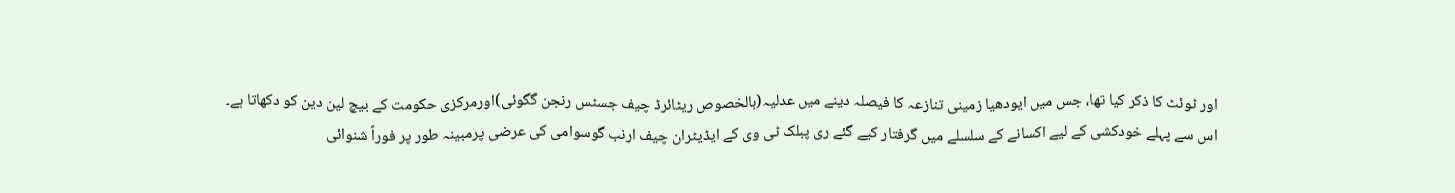اور ٹوئٹ کا ذکر کیا تھا، جس میں ایودھیا زمینی تنازعہ کا فیصلہ دینے میں عدلیہ(بالخصوص ریٹائرڈ چیف جسٹس رنجن گگوئی)اورمرکزی حکومت کے بیچ لین دین کو دکھاتا ہے۔
اس سے پہلے خودکشی کے لیے اکسانے کے سلسلے میں گرفتار کیے گئے ری پبلک ٹی وی کے ایڈیٹران چیف ارنب گوسوامی کی عرضی پرمبینہ طور پر فوراً شنوائی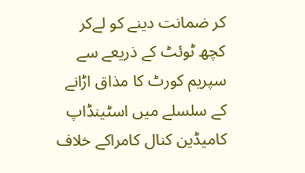کر ضمانت دینے کو لےکر کچھ ٹوئٹ کے ذریعے سے سپریم کورٹ کا مذاق اڑانے کے سلسلے میں اسٹینڈاپ کامیڈین کنال کامراکے خلاف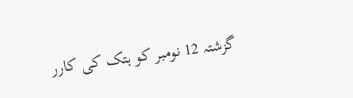گزشتہ 12 نومبر کو ہتک کی کارر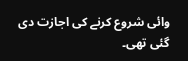وائی شروع کرنے کی اجازت دی گئی تھی۔